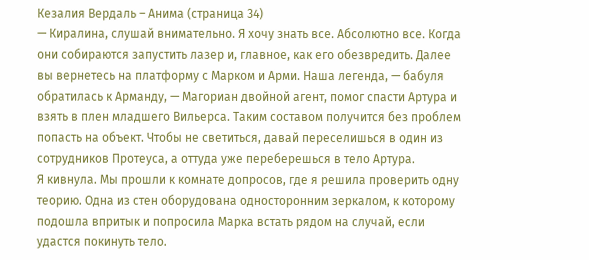Кезалия Вердаль – Анима (страница 34)
— Киралина, слушай внимательно. Я хочу знать все. Абсолютно все. Когда они собираются запустить лазер и, главное, как его обезвредить. Далее вы вернетесь на платформу с Марком и Арми. Наша легенда, — бабуля обратилась к Арманду, — Магориан двойной агент, помог спасти Артура и взять в плен младшего Вильерса. Таким составом получится без проблем попасть на объект. Чтобы не светиться, давай переселишься в один из сотрудников Протеуса, а оттуда уже переберешься в тело Артура.
Я кивнула. Мы прошли к комнате допросов, где я решила проверить одну теорию. Одна из стен оборудована односторонним зеркалом, к которому подошла впритык и попросила Марка встать рядом на случай, если удастся покинуть тело.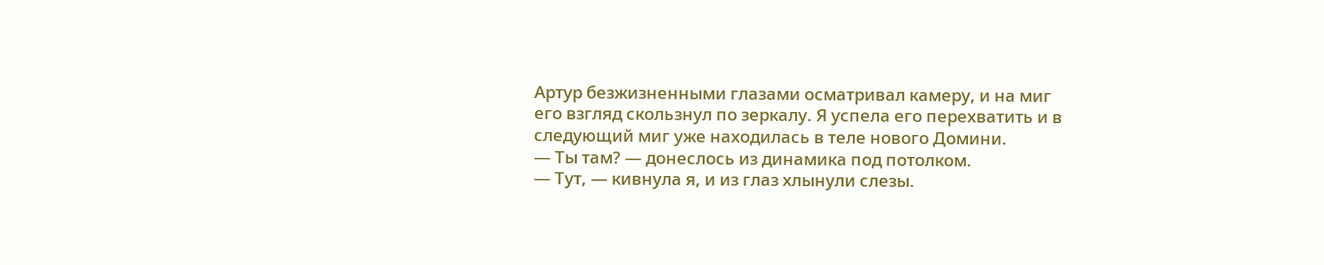Артур безжизненными глазами осматривал камеру, и на миг его взгляд скользнул по зеркалу. Я успела его перехватить и в следующий миг уже находилась в теле нового Домини.
— Ты там? — донеслось из динамика под потолком.
— Тут, — кивнула я, и из глаз хлынули слезы.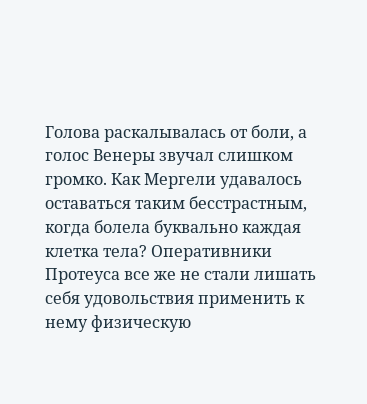Голова раскалывалась от боли, а голос Венеры звучал слишком громко. Как Мергели удавалось оставаться таким бесстрастным, когда болела буквально каждая клетка тела? Оперативники Протеуса все же не стали лишать себя удовольствия применить к нему физическую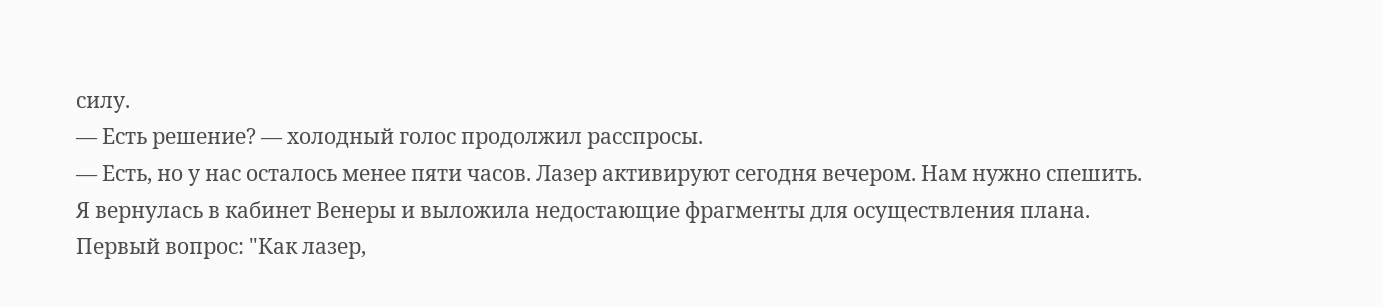силу.
— Есть решение? — холодный голос продолжил расспросы.
— Есть, но у нас осталось менее пяти часов. Лазер активируют сегодня вечером. Нам нужно спешить.
Я вернулась в кабинет Венеры и выложила недостающие фрагменты для осуществления плана.
Первый вопрос: "Как лазер,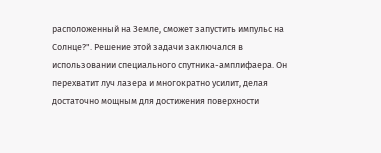расположенный на Земле, сможет запустить импульс на Солнце?". Решение этой задачи заключался в использовании специального спутника-амплифаера. Он перехватит луч лазера и многократно усилит, делая достаточно мощным для достижения поверхности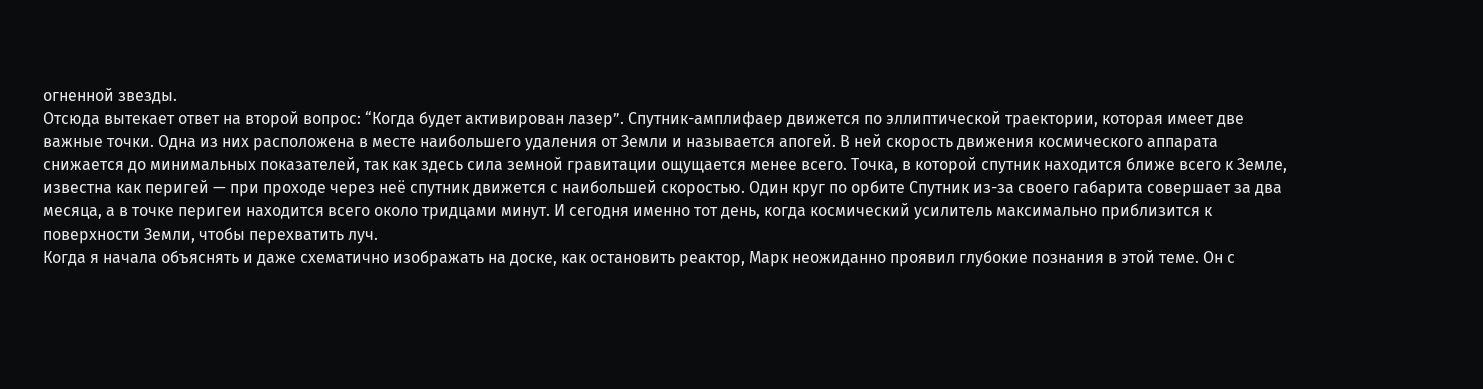огненной звезды.
Отсюда вытекает ответ на второй вопрос: “Когда будет активирован лазер”. Спутник-амплифаер движется по эллиптической траектории, которая имеет две важные точки. Одна из них расположена в месте наибольшего удаления от Земли и называется апогей. В ней скорость движения космического аппарата снижается до минимальных показателей, так как здесь сила земной гравитации ощущается менее всего. Точка, в которой спутник находится ближе всего к Земле, известна как перигей — при проходе через неё спутник движется с наибольшей скоростью. Один круг по орбите Спутник из-за своего габарита совершает за два месяца, а в точке перигеи находится всего около тридцами минут. И сегодня именно тот день, когда космический усилитель максимально приблизится к поверхности Земли, чтобы перехватить луч.
Когда я начала объяснять и даже схематично изображать на доске, как остановить реактор, Марк неожиданно проявил глубокие познания в этой теме. Он с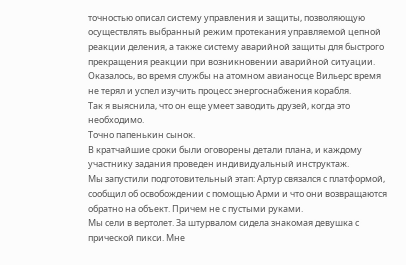точностью описал систему управления и защиты, позволяющую осуществлять выбранный режим протекания управляемой цепной реакции деления, а также систему аварийной защиты для быстрого прекращения реакции при возникновении аварийной ситуации. Оказалось, во время службы на атомном авианосце Вильерс время не терял и успел изучить процесс энергоснабжения корабля.
Так я выяснила, что он еще умеет заводить друзей, когда это необходимо.
Точно папенькин сынок.
В кратчайшие сроки были оговорены детали плана, и каждому участнику задания проведен индивидуальный инструктаж.
Мы запустили подготовительный этап: Артур связался с платформой, сообщил об освобождении с помощью Арми и что они возвращаются обратно на объект. Причем не с пустыми руками.
Мы сели в вертолет. За штурвалом сидела знакомая девушка с прической пикси. Мне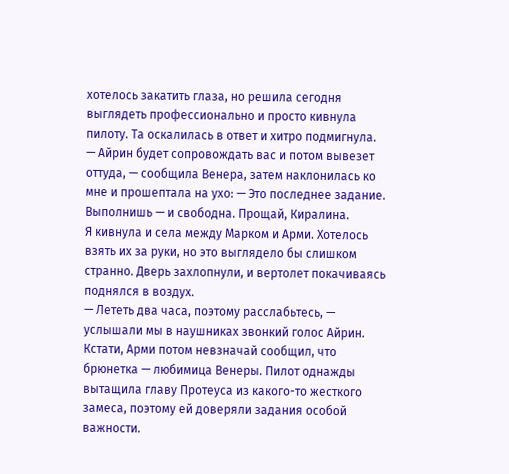хотелось закатить глаза, но решила сегодня выглядеть профессионально и просто кивнула пилоту. Та оскалилась в ответ и хитро подмигнула.
— Айрин будет сопровождать вас и потом вывезет оттуда, — сообщила Венера, затем наклонилась ко мне и прошептала на ухо: — Это последнее задание. Выполнишь — и свободна. Прощай, Киралина.
Я кивнула и села между Марком и Арми. Хотелось взять их за руки, но это выглядело бы слишком странно. Дверь захлопнули, и вертолет покачиваясь поднялся в воздух.
— Лететь два часа, поэтому расслабьтесь, — услышали мы в наушниках звонкий голос Айрин.
Кстати, Арми потом невзначай сообщил, что брюнетка — любимица Венеры. Пилот однажды вытащила главу Протеуса из какого-то жесткого замеса, поэтому ей доверяли задания особой важности.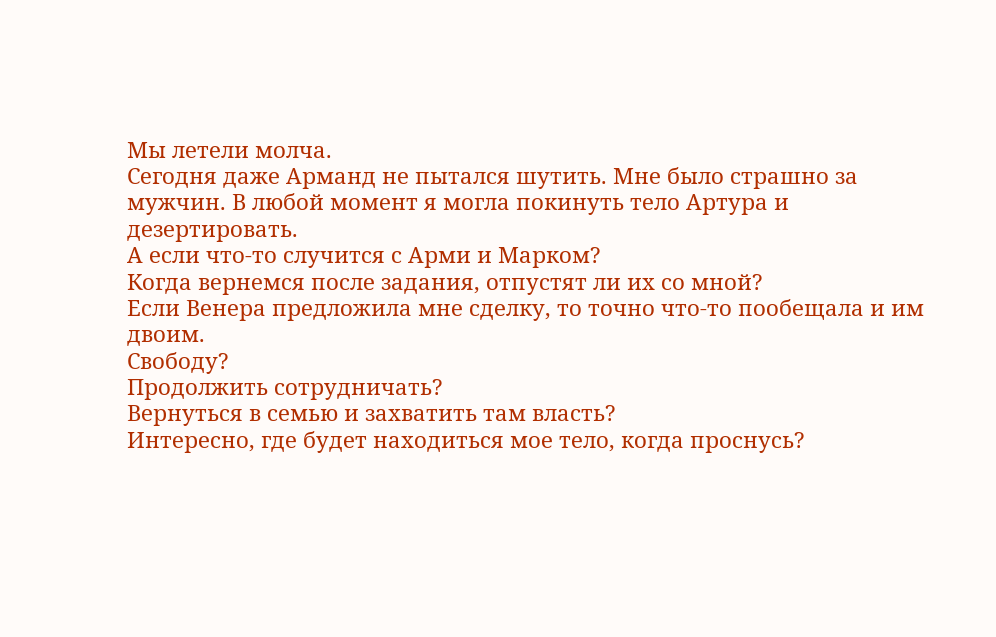Мы летели молча.
Сегодня даже Арманд не пытался шутить. Мне было страшно за мужчин. В любой момент я могла покинуть тело Артура и дезертировать.
А если что-то случится с Арми и Марком?
Когда вернемся после задания, отпустят ли их со мной?
Если Венера предложила мне сделку, то точно что-то пообещала и им двоим.
Свободу?
Продолжить сотрудничать?
Вернуться в семью и захватить там власть?
Интересно, где будет находиться мое тело, когда проснусь?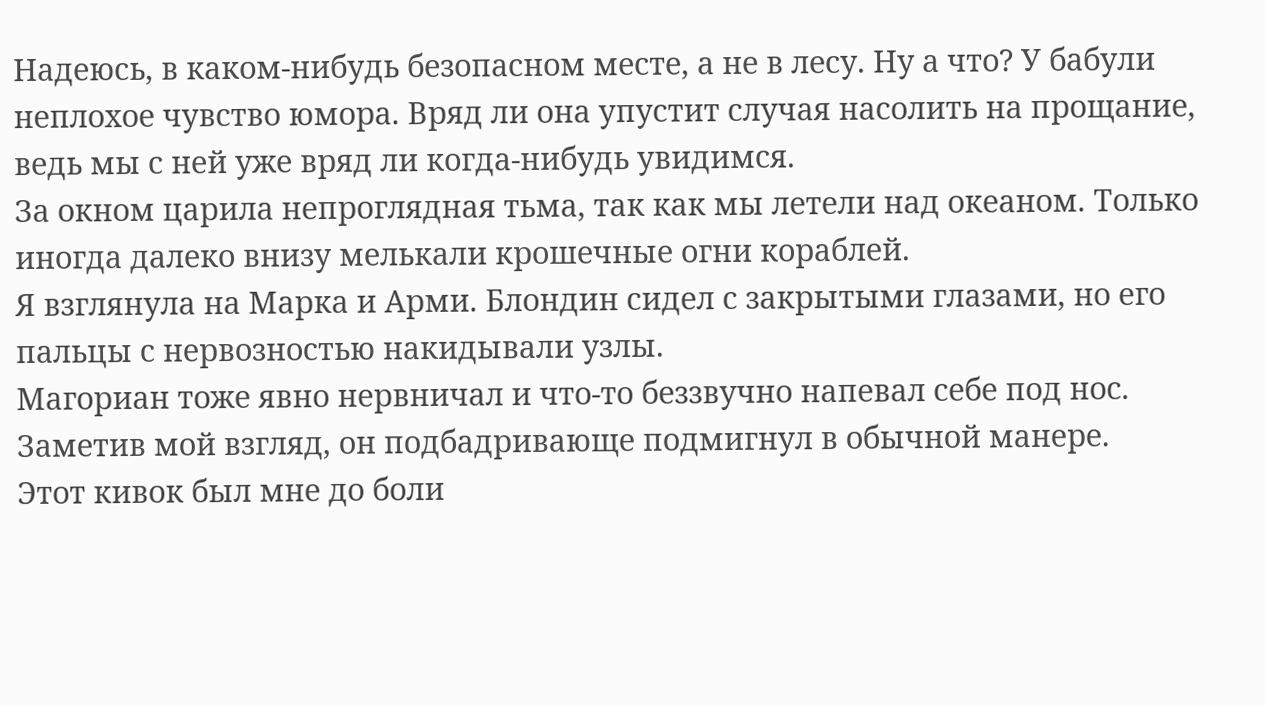Надеюсь, в каком-нибудь безопасном месте, а не в лесу. Ну а что? У бабули неплохое чувство юмора. Вряд ли она упустит случая насолить на прощание, ведь мы с ней уже вряд ли когда-нибудь увидимся.
За окном царила непроглядная тьма, так как мы летели над океаном. Только иногда далеко внизу мелькали крошечные огни кораблей.
Я взглянула на Марка и Арми. Блондин сидел с закрытыми глазами, но его пальцы с нервозностью накидывали узлы.
Магориан тоже явно нервничал и что-то беззвучно напевал себе под нос. Заметив мой взгляд, он подбадривающе подмигнул в обычной манере.
Этот кивок был мне до боли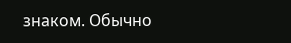знаком. Обычно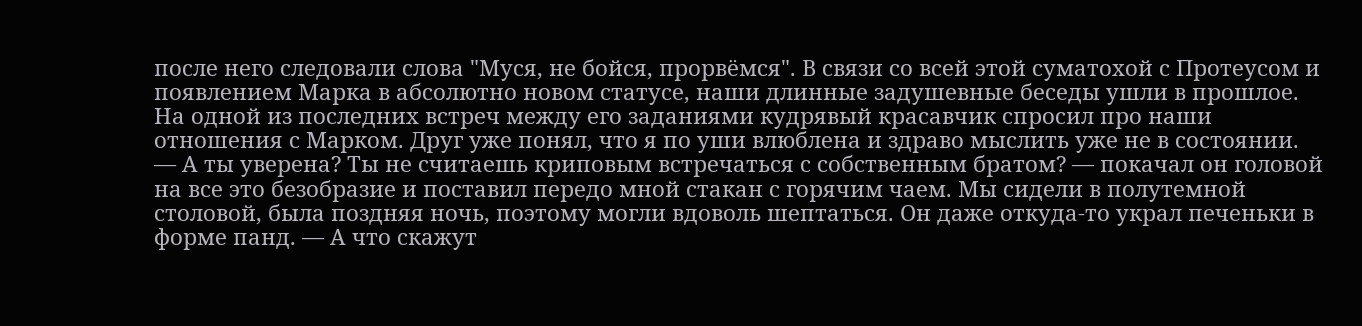после него следовали слова "Муся, не бойся, прорвёмся". В связи со всей этой суматохой с Протеусом и появлением Марка в абсолютно новом статусе, наши длинные задушевные беседы ушли в прошлое.
На одной из последних встреч между его заданиями кудрявый красавчик спросил про наши отношения с Марком. Друг уже понял, что я по уши влюблена и здраво мыслить уже не в состоянии.
— А ты уверена? Ты не считаешь криповым встречаться с собственным братом? — покачал он головой на все это безобразие и поставил передо мной стакан с горячим чаем. Мы сидели в полутемной столовой, была поздняя ночь, поэтому могли вдоволь шептаться. Он даже откуда-то украл печеньки в форме панд. — А что скажут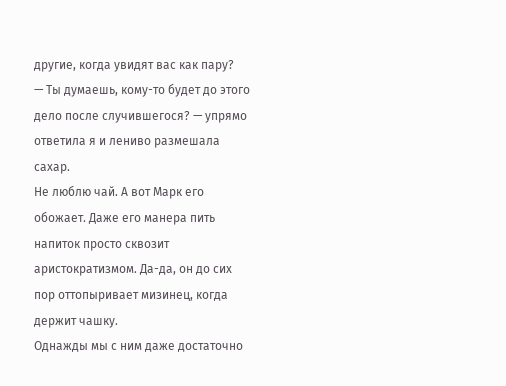другие, когда увидят вас как пару?
— Ты думаешь, кому-то будет до этого дело после случившегося? — упрямо ответила я и лениво размешала сахар.
Не люблю чай. А вот Марк его обожает. Даже его манера пить напиток просто сквозит аристократизмом. Да-да, он до сих пор оттопыривает мизинец, когда держит чашку.
Однажды мы с ним даже достаточно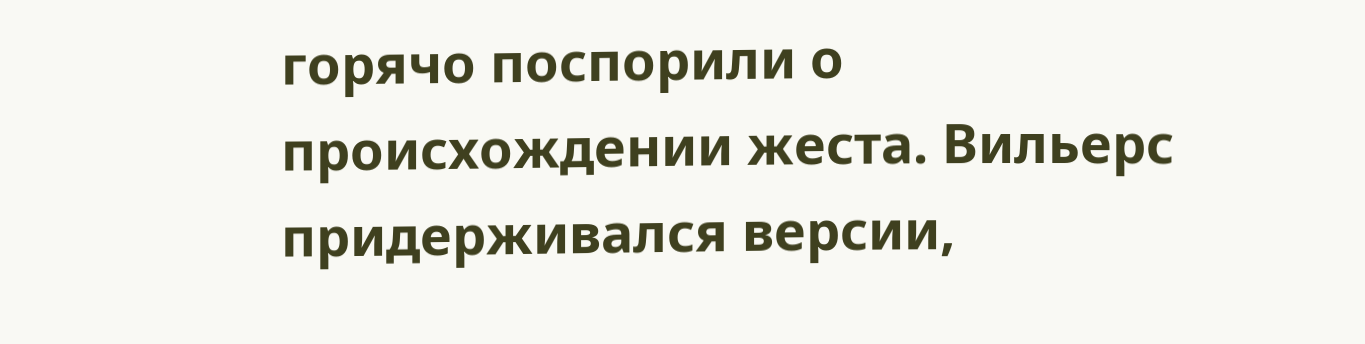горячо поспорили о происхождении жеста. Вильерс придерживался версии,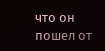что он пошел от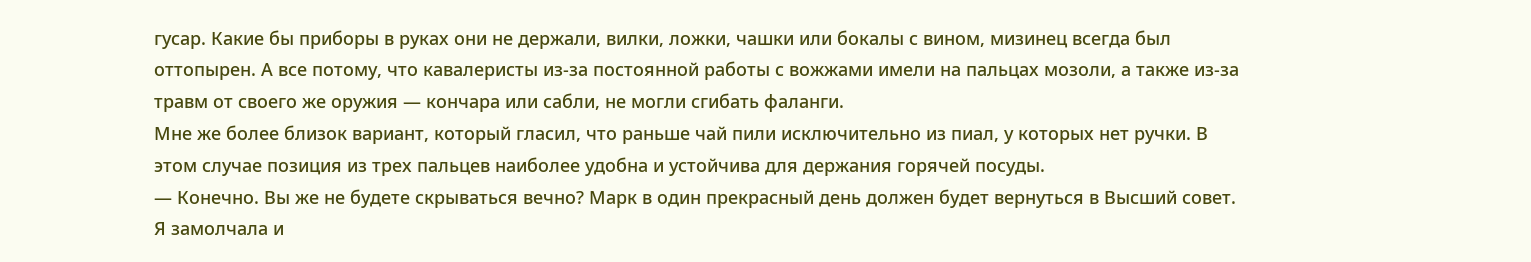гусар. Какие бы приборы в руках они не держали, вилки, ложки, чашки или бокалы с вином, мизинец всегда был оттопырен. А все потому, что кавалеристы из-за постоянной работы с вожжами имели на пальцах мозоли, а также из-за травм от своего же оружия — кончара или сабли, не могли сгибать фаланги.
Мне же более близок вариант, который гласил, что раньше чай пили исключительно из пиал, у которых нет ручки. В этом случае позиция из трех пальцев наиболее удобна и устойчива для держания горячей посуды.
— Конечно. Вы же не будете скрываться вечно? Марк в один прекрасный день должен будет вернуться в Высший совет.
Я замолчала и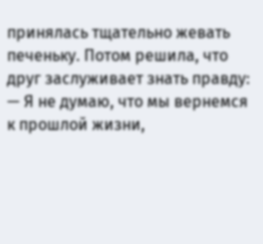принялась тщательно жевать печеньку. Потом решила, что друг заслуживает знать правду:
— Я не думаю, что мы вернемся к прошлой жизни,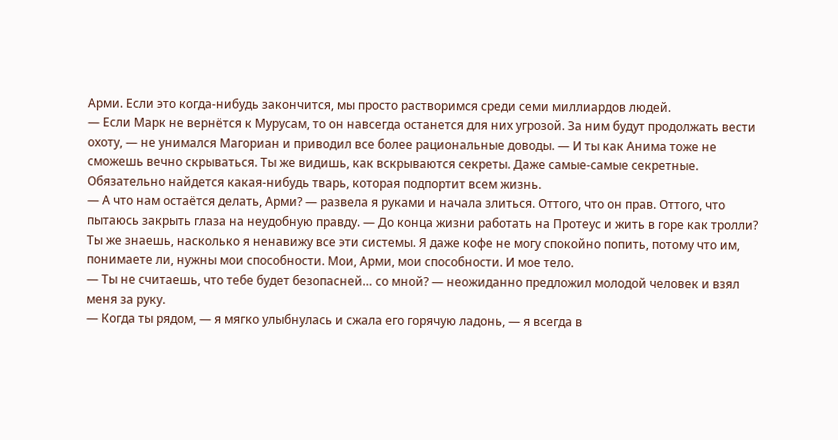Арми. Если это когда-нибудь закончится, мы просто растворимся среди семи миллиардов людей.
— Если Марк не вернётся к Мурусам, то он навсегда останется для них угрозой. За ним будут продолжать вести охоту, — не унимался Магориан и приводил все более рациональные доводы. — И ты как Анима тоже не сможешь вечно скрываться. Ты же видишь, как вскрываются секреты. Даже самые-самые секретные. Обязательно найдется какая-нибудь тварь, которая подпортит всем жизнь.
— А что нам остаётся делать, Арми? — развела я руками и начала злиться. Оттого, что он прав. Оттого, что пытаюсь закрыть глаза на неудобную правду. — До конца жизни работать на Протеус и жить в горе как тролли? Ты же знаешь, насколько я ненавижу все эти системы. Я даже кофе не могу спокойно попить, потому что им, понимаете ли, нужны мои способности. Мои, Арми, мои способности. И мое тело.
— Ты не считаешь, что тебе будет безопасней… со мной? — неожиданно предложил молодой человек и взял меня за руку.
— Когда ты рядом, — я мягко улыбнулась и сжала его горячую ладонь, — я всегда в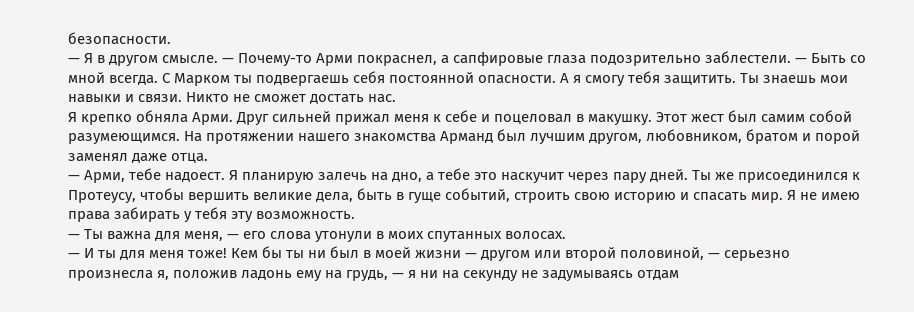безопасности.
— Я в другом смысле. — Почему-то Арми покраснел, а сапфировые глаза подозрительно заблестели. — Быть со мной всегда. С Марком ты подвергаешь себя постоянной опасности. А я смогу тебя защитить. Ты знаешь мои навыки и связи. Никто не сможет достать нас.
Я крепко обняла Арми. Друг сильней прижал меня к себе и поцеловал в макушку. Этот жест был самим собой разумеющимся. На протяжении нашего знакомства Арманд был лучшим другом, любовником, братом и порой заменял даже отца.
— Арми, тебе надоест. Я планирую залечь на дно, а тебе это наскучит через пару дней. Ты же присоединился к Протеусу, чтобы вершить великие дела, быть в гуще событий, строить свою историю и спасать мир. Я не имею права забирать у тебя эту возможность.
— Ты важна для меня, — его слова утонули в моих спутанных волосах.
— И ты для меня тоже! Кем бы ты ни был в моей жизни — другом или второй половиной, — серьезно произнесла я, положив ладонь ему на грудь, — я ни на секунду не задумываясь отдам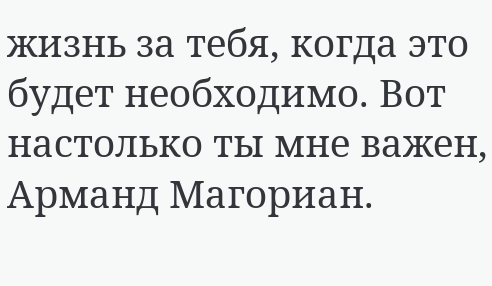жизнь за тебя, когда это будет необходимо. Вот настолько ты мне важен, Арманд Магориан.